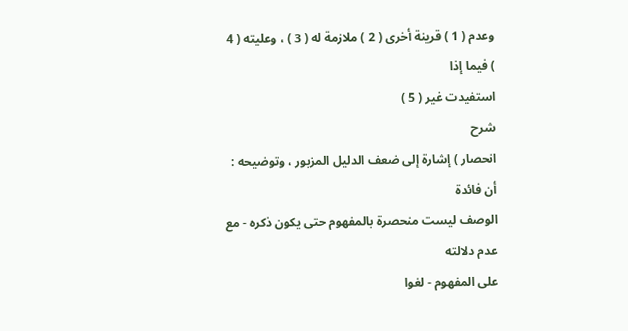وعدم ( 1 ) قرينة أخرى ( 2 ) ملازمة له ( 3 ) ، وعليته ( 4 ) فيما إذا
استفيدت غير ( 5 )
شرح
انحصار ) إشارة إلى ضعف الدليل المزبور ، وتوضيحه : أن فائدة
الوصف ليست منحصرة بالمفهوم حتى يكون ذكره - مع عدم دلالته
على المفهوم - لغوا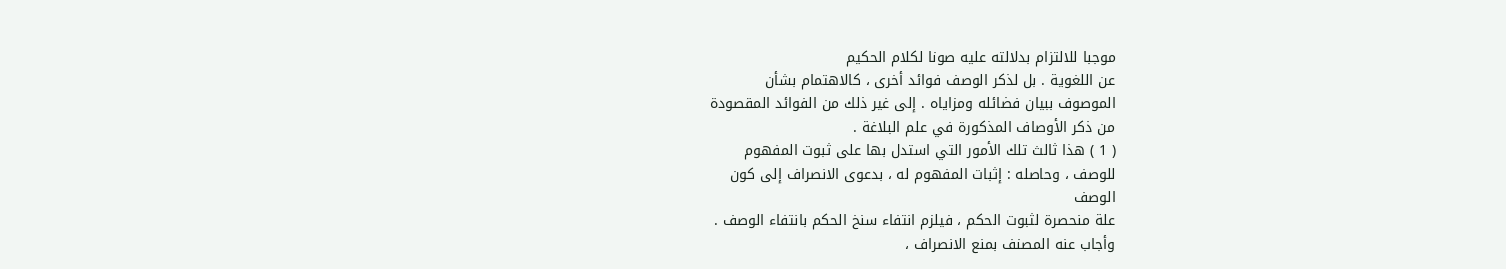موجبا للالتزام بدلالته عليه صونا لكلام الحكيم
عن اللغوية . بل لذكر الوصف فوائد أخرى ، كالاهتمام بشأن
الموصوف ببيان فضائله ومزاياه . إلى غير ذلك من الفوائد المقصودة
من ذكر الأوصاف المذكورة في علم البلاغة .
( 1 ) هذا ثالث تلك الأمور التي استدل بها على ثبوت المفهوم
للوصف ، وحاصله : إثبات المفهوم له ، بدعوى الانصراف إلى كون
الوصف
علة منحصرة لثبوت الحكم ، فيلزم انتفاء سنخ الحكم بانتفاء الوصف .
وأجاب عنه المصنف بمنع الانصراف ،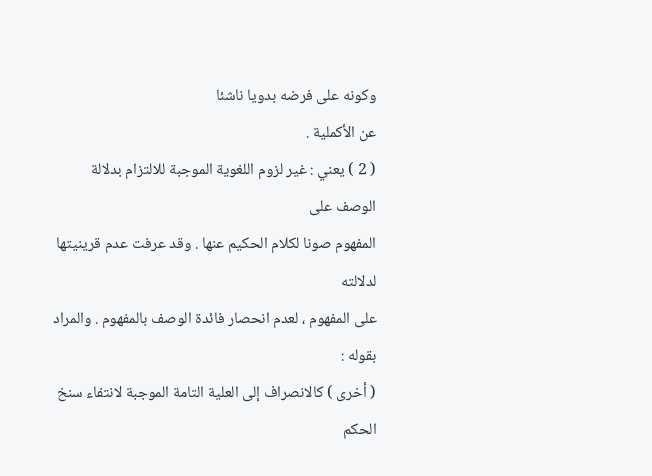وكونه على فرضه بدويا ناشئا
عن الأكملية .
( 2 ) يعني : غير لزوم اللغوية الموجبة للالتزام بدلالة الوصف على
المفهوم صونا لكلام الحكيم عنها . وقد عرفت عدم قرينيتها لدلالته
على المفهوم ، لعدم انحصار فائدة الوصف بالمفهوم . والمراد بقوله :
( أخرى ) كالانصراف إلى العلية التامة الموجبة لانتفاء سنخ الحكم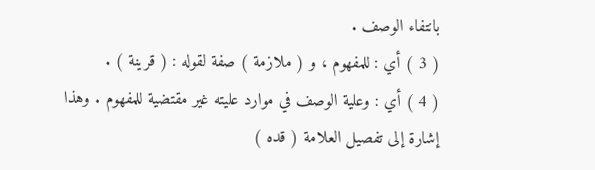بانتفاء الوصف .
( 3 ) أي : للمفهوم ، و ( ملازمة ) صفة لقوله : ( قرينة ) .
( 4 ) أي : وعلية الوصف في موارد عليته غير مقتضية للمفهوم . وهذا
إشارة إلى تفصيل العلامة ( قده )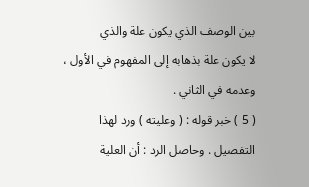بين الوصف الذي يكون علة والذي
لا يكون علة بذهابه إلى المفهوم في الأول ، وعدمه في الثاني .
( 5 ) خبر قوله : ( وعليته ) ورد لهذا التفصيل . وحاصل الرد : أن العلية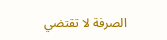الصرفة لا تقتضي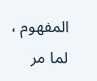المفهوم ، لما مر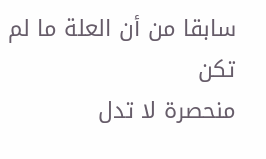سابقا من أن العلة ما لم تكن
منحصرة لا تدل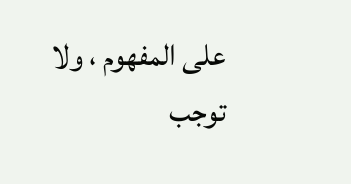على المفهوم ، ولا توجب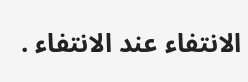الانتفاء عند الانتفاء .